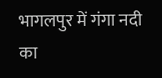भागलपुर में गंगा नदी का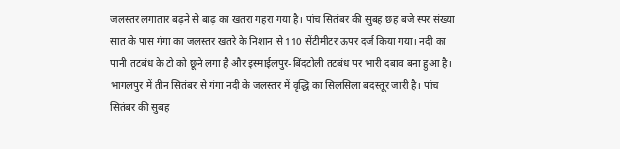जलस्तर लगातार बढ़ने से बाढ़ का खतरा गहरा गया है। पांच सितंबर की सुबह छह बजे स्पर संख्या सात के पास गंगा का जलस्तर खतरे के निशान से 110 सेंटीमीटर ऊपर दर्ज किया गया। नदी का पानी तटबंध के टो को छूने लगा है और इस्माईलपुर-बिंदटोली तटबंध पर भारी दबाव बना हुआ है।
भागलपुर में तीन सितंबर से गंगा नदी के जलस्तर में वृद्धि का सिलसिला बदस्तूर जारी है। पांच सितंबर की सुबह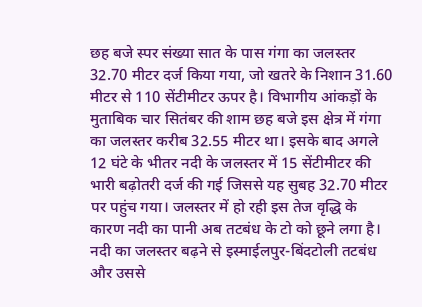छह बजे स्पर संख्या सात के पास गंगा का जलस्तर 32.70 मीटर दर्ज किया गया, जो खतरे के निशान 31.60 मीटर से 110 सेंटीमीटर ऊपर है। विभागीय आंकड़ों के मुताबिक चार सितंबर की शाम छह बजे इस क्षेत्र में गंगा का जलस्तर करीब 32.55 मीटर था। इसके बाद अगले 12 घंटे के भीतर नदी के जलस्तर में 15 सेंटीमीटर की भारी बढ़ोतरी दर्ज की गई जिससे यह सुबह 32.70 मीटर पर पहुंच गया। जलस्तर में हो रही इस तेज वृद्धि के कारण नदी का पानी अब तटबंध के टो को छूने लगा है।
नदी का जलस्तर बढ़ने से इस्माईलपुर-बिंदटोली तटबंध और उससे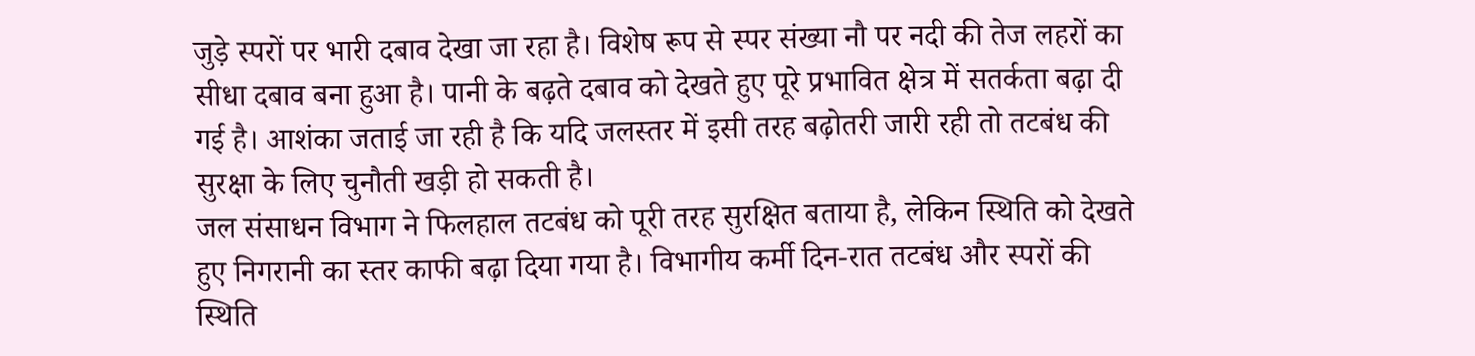जुड़े स्परों पर भारी दबाव देखा जा रहा है। विशेष रूप से स्पर संख्या नौ पर नदी की तेज लहरों का सीधा दबाव बना हुआ है। पानी के बढ़ते दबाव को देखते हुए पूरे प्रभावित क्षेत्र में सतर्कता बढ़ा दी गई है। आशंका जताई जा रही है कि यदि जलस्तर में इसी तरह बढ़ोतरी जारी रही तो तटबंध की सुरक्षा के लिए चुनौती खड़ी हो सकती है।
जल संसाधन विभाग ने फिलहाल तटबंध को पूरी तरह सुरक्षित बताया है, लेकिन स्थिति को देखते हुए निगरानी का स्तर काफी बढ़ा दिया गया है। विभागीय कर्मी दिन-रात तटबंध और स्परों की स्थिति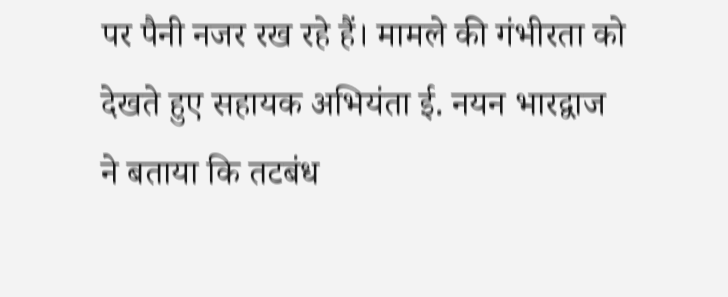पर पैनी नजर रख रहे हैं। मामले की गंभीरता को देखते हुए सहायक अभियंता ई. नयन भारद्वाज ने बताया कि तटबंध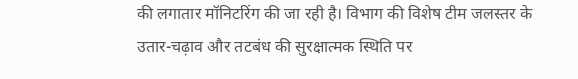की लगातार मॉनिटरिंग की जा रही है। विभाग की विशेष टीम जलस्तर के उतार-चढ़ाव और तटबंध की सुरक्षात्मक स्थिति पर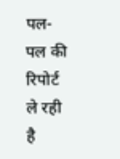पल-पल की रिपोर्ट ले रही है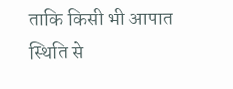ताकि किसी भी आपात स्थिति से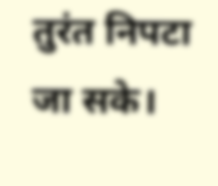तुरंत निपटा जा सके।